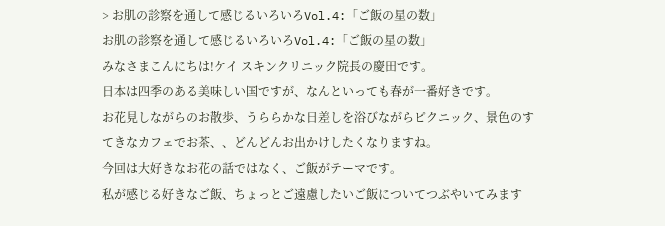> お肌の診察を通して感じるいろいろVol.4:「ご飯の星の数」
お肌の診察を通して感じるいろいろVol.4:「ご飯の星の数」
みなさまこんにちは!ケイ スキンクリニック院長の慶田です。
日本は四季のある美味しい国ですが、なんといっても春が一番好きです。
お花見しながらのお散歩、うららかな日差しを浴びながらピクニック、景色のすてきなカフェでお茶、、どんどんお出かけしたくなりますね。
今回は大好きなお花の話ではなく、ご飯がテーマです。
私が感じる好きなご飯、ちょっとご遠慮したいご飯についてつぶやいてみます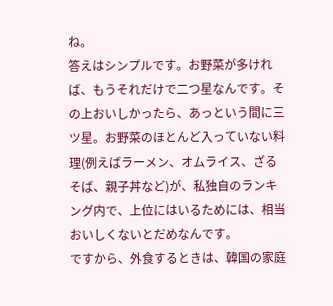ね。
答えはシンプルです。お野菜が多ければ、もうそれだけで二つ星なんです。その上おいしかったら、あっという間に三ツ星。お野菜のほとんど入っていない料理(例えばラーメン、オムライス、ざるそば、親子丼など)が、私独自のランキング内で、上位にはいるためには、相当おいしくないとだめなんです。
ですから、外食するときは、韓国の家庭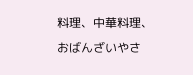料理、中華料理、おばんざいやさ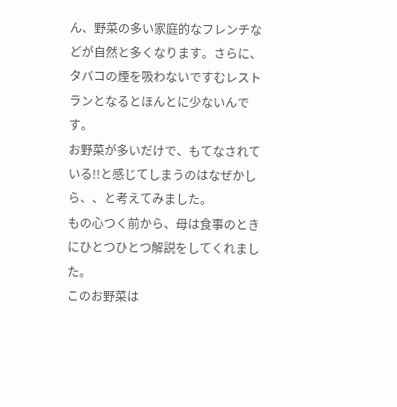ん、野菜の多い家庭的なフレンチなどが自然と多くなります。さらに、タバコの煙を吸わないですむレストランとなるとほんとに少ないんです。
お野菜が多いだけで、もてなされている!!と感じてしまうのはなぜかしら、、と考えてみました。
もの心つく前から、母は食事のときにひとつひとつ解説をしてくれました。
このお野菜は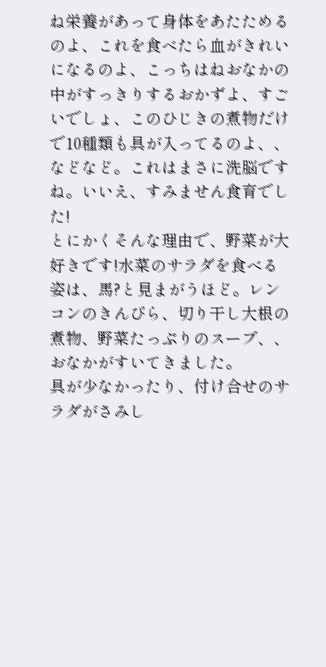ね栄養があって身体をあたためるのよ、これを食べたら血がきれいになるのよ、こっちはねおなかの中がすっきりするおかずよ、すごいでしょ、このひじきの煮物だけで10種類も具が入ってるのよ、、などなど。これはまさに洗脳ですね。いいえ、すみません食育でした!
とにかくそんな理由で、野菜が大好きです!水菜のサラダを食べる姿は、馬?と見まがうほど。レンコンのきんぴら、切り干し大根の煮物、野菜たっぷりのスープ、、おなかがすいてきました。
具が少なかったり、付け合せのサラダがさみし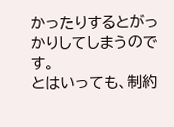かったりするとがっかりしてしまうのです。
とはいっても、制約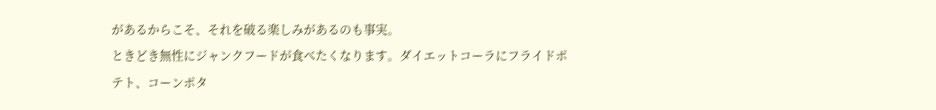があるからこそ、それを破る楽しみがあるのも事実。
ときどき無性にジャンクフードが食べたくなります。ダイエットコーラにフライドポテト、コーンポタ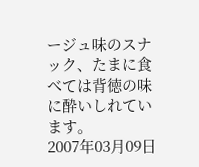ージュ味のスナック、たまに食べては背徳の味に酔いしれています。
2007年03月09日